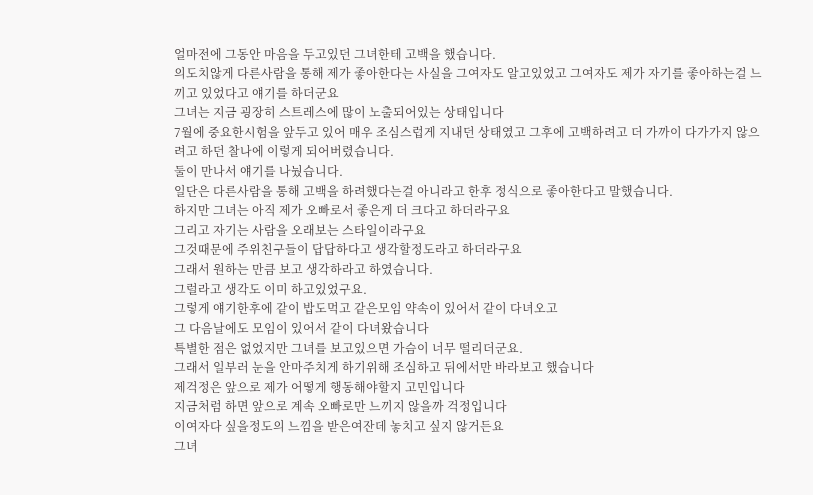얼마전에 그동안 마음을 두고있던 그녀한테 고백을 했습니다.
의도치않게 다른사람을 통해 제가 좋아한다는 사실을 그여자도 알고있었고 그여자도 제가 자기를 좋아하는걸 느끼고 있었다고 얘기를 하더군요
그녀는 지금 굉장히 스트레스에 많이 노출되어있는 상태입니다
7월에 중요한시험을 앞두고 있어 매우 조심스럽게 지내던 상태였고 그후에 고백하려고 더 가까이 다가가지 않으려고 하던 찰나에 이렇게 되어버렸습니다.
둘이 만나서 얘기를 나눴습니다.
일단은 다른사람을 통해 고백을 하려했다는걸 아니라고 한후 정식으로 좋아한다고 말했습니다.
하지만 그녀는 아직 제가 오빠로서 좋은게 더 크다고 하더라구요
그리고 자기는 사람을 오래보는 스타일이라구요
그것때문에 주위친구들이 답답하다고 생각할정도라고 하더라구요
그래서 원하는 만큼 보고 생각하라고 하였습니다.
그럴라고 생각도 이미 하고있었구요.
그렇게 얘기한후에 같이 밥도먹고 같은모임 약속이 있어서 같이 다녀오고
그 다음날에도 모임이 있어서 같이 다녀왔습니다
특별한 점은 없었지만 그녀를 보고있으면 가슴이 너무 떨리더군요.
그래서 일부러 눈을 안마주치게 하기위해 조심하고 뒤에서만 바라보고 했습니다
제걱정은 앞으로 제가 어떻게 행동해야할지 고민입니다
지금처럼 하면 앞으로 계속 오빠로만 느끼지 않을까 걱정입니다
이여자다 싶을정도의 느낌을 받은여잔데 놓치고 싶지 않거든요
그녀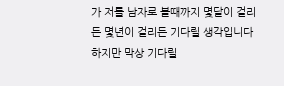가 저를 남자로 볼때까지 몇달이 걸리든 몇년이 걸리든 기다릴 생각입니다
하지만 막상 기다릴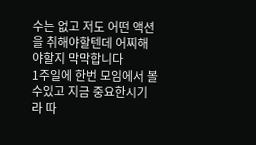수는 없고 저도 어떤 액션을 취해야할텐데 어찌해야할지 막막합니다
1주일에 한번 모임에서 볼수있고 지금 중요한시기라 따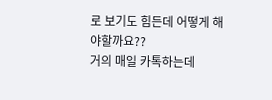로 보기도 힘든데 어떻게 해야할까요??
거의 매일 카톡하는데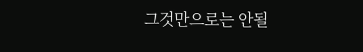그것만으로는 안될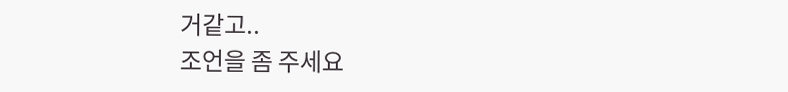거같고..
조언을 좀 주세요